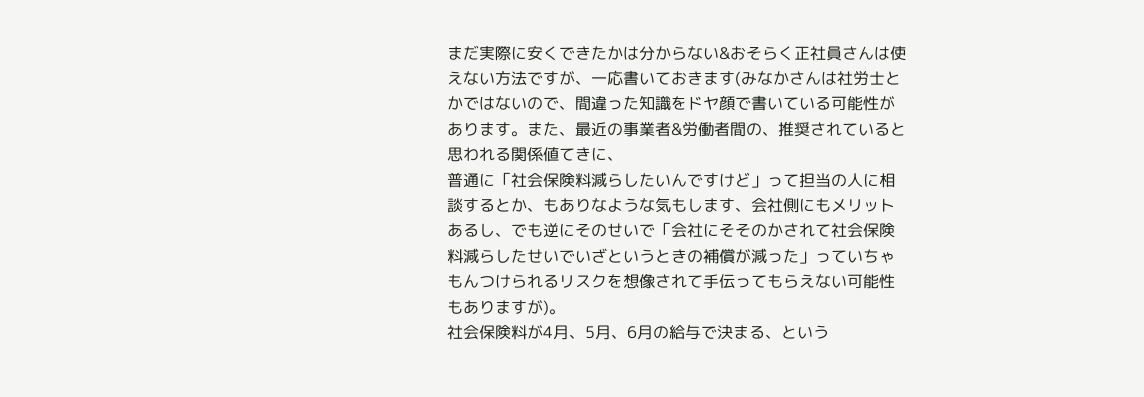まだ実際に安くできたかは分からない&おそらく正社員さんは使えない方法ですが、一応書いておきます(みなかさんは社労士とかではないので、間違った知識をドヤ顔で書いている可能性があります。また、最近の事業者&労働者間の、推奨されていると思われる関係値てきに、
普通に「社会保険料減らしたいんですけど」って担当の人に相談するとか、もありなような気もします、会社側にもメリットあるし、でも逆にそのせいで「会社にそそのかされて社会保険料減らしたせいでいざというときの補償が減った」っていちゃもんつけられるリスクを想像されて手伝ってもらえない可能性もありますが)。
社会保険料が4月、5月、6月の給与で決まる、という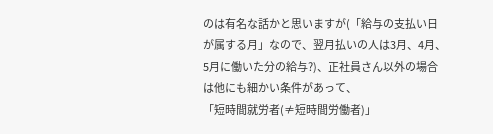のは有名な話かと思いますが(「給与の支払い日が属する月」なので、翌月払いの人は3月、4月、5月に働いた分の給与?)、正社員さん以外の場合は他にも細かい条件があって、
「短時間就労者(≠短時間労働者)」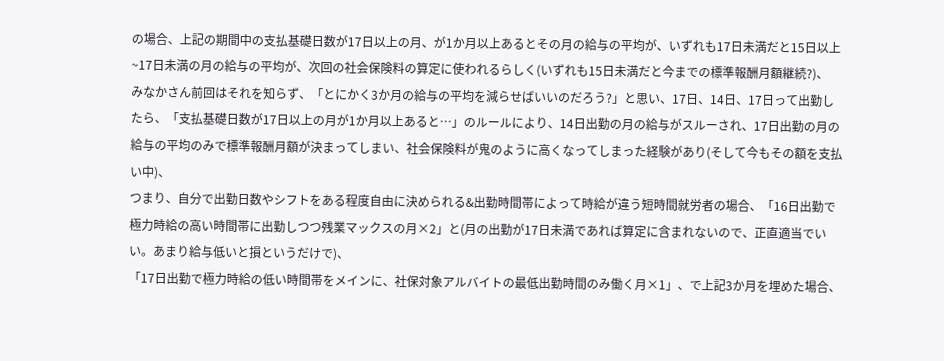の場合、上記の期間中の支払基礎日数が17日以上の月、が1か月以上あるとその月の給与の平均が、いずれも17日未満だと15日以上~17日未満の月の給与の平均が、次回の社会保険料の算定に使われるらしく(いずれも15日未満だと今までの標準報酬月額継続?)、
みなかさん前回はそれを知らず、「とにかく3か月の給与の平均を減らせばいいのだろう?」と思い、17日、14日、17日って出勤したら、「支払基礎日数が17日以上の月が1か月以上あると…」のルールにより、14日出勤の月の給与がスルーされ、17日出勤の月の給与の平均のみで標準報酬月額が決まってしまい、社会保険料が鬼のように高くなってしまった経験があり(そして今もその額を支払い中)、
つまり、自分で出勤日数やシフトをある程度自由に決められる&出勤時間帯によって時給が違う短時間就労者の場合、「16日出勤で極力時給の高い時間帯に出勤しつつ残業マックスの月×2」と(月の出勤が17日未満であれば算定に含まれないので、正直適当でいい。あまり給与低いと損というだけで)、
「17日出勤で極力時給の低い時間帯をメインに、社保対象アルバイトの最低出勤時間のみ働く月×1」、で上記3か月を埋めた場合、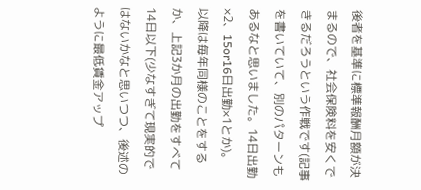後者を基準に標準報酬月額が決まるので、社会保険料を安くできるだろうという作戦です(記事を書いていて、別のパターンもあるなと思いました。14日出勤×2、15or16日出勤×1とか)。
以降は毎年同様のことをするか、上記3か月の出勤をすべて14日以下(少なすぎて現実的ではないかなと思いつつ、後述のように最低賃金アップ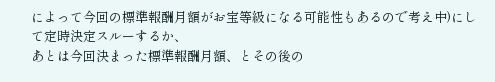によって今回の標準報酬月額がお宝等級になる可能性もあるので考え中)にして定時決定スルーするか、
あとは今回決まった標準報酬月額、とその後の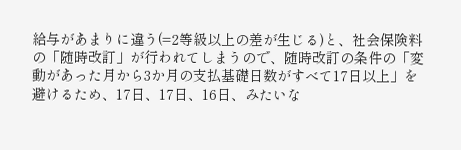給与があまりに違う(=2等級以上の差が生じる)と、社会保険料の「随時改訂」が行われてしまうので、随時改訂の条件の「変動があった月から3か月の支払基礎日数がすべて17日以上」を避けるため、17日、17日、16日、みたいな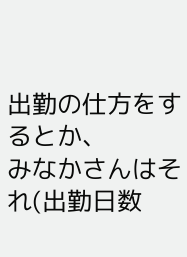出勤の仕方をするとか、
みなかさんはそれ(出勤日数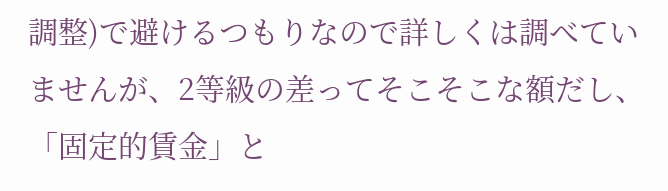調整)で避けるつもりなので詳しくは調べていませんが、2等級の差ってそこそこな額だし、「固定的賃金」と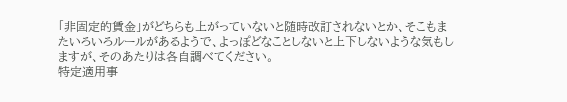「非固定的賃金」がどちらも上がっていないと随時改訂されないとか、そこもまたいろいろルールがあるようで、よっぽどなことしないと上下しないような気もしますが、そのあたりは各自調べてください。
特定適用事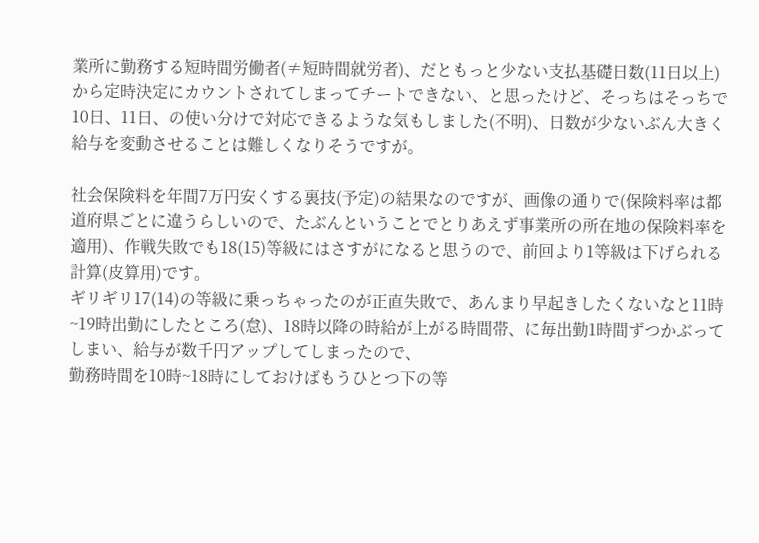業所に勤務する短時間労働者(≠短時間就労者)、だともっと少ない支払基礎日数(11日以上)から定時決定にカウントされてしまってチートできない、と思ったけど、そっちはそっちで10日、11日、の使い分けで対応できるような気もしました(不明)、日数が少ないぶん大きく給与を変動させることは難しくなりそうですが。

社会保険料を年間7万円安くする裏技(予定)の結果なのですが、画像の通りで(保険料率は都道府県ごとに違うらしいので、たぶんということでとりあえず事業所の所在地の保険料率を適用)、作戦失敗でも18(15)等級にはさすがになると思うので、前回より1等級は下げられる計算(皮算用)です。
ギリギリ17(14)の等級に乗っちゃったのが正直失敗で、あんまり早起きしたくないなと11時~19時出勤にしたところ(怠)、18時以降の時給が上がる時間帯、に毎出勤1時間ずつかぶってしまい、給与が数千円アップしてしまったので、
勤務時間を10時~18時にしておけばもうひとつ下の等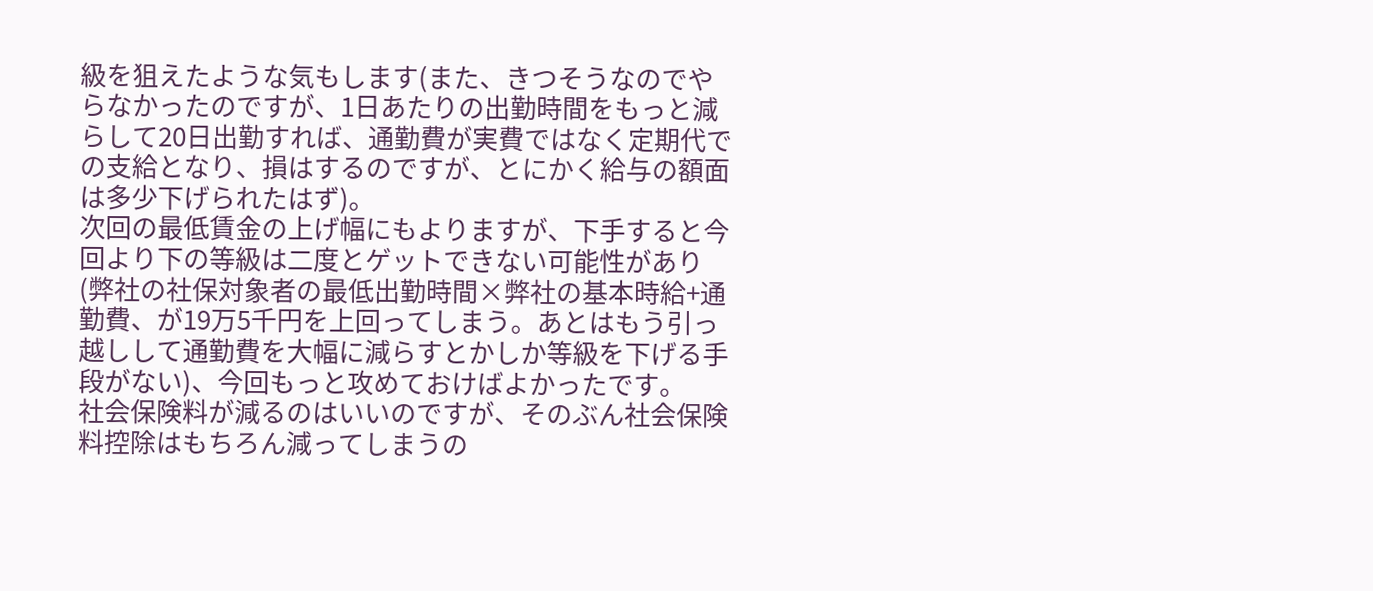級を狙えたような気もします(また、きつそうなのでやらなかったのですが、1日あたりの出勤時間をもっと減らして20日出勤すれば、通勤費が実費ではなく定期代での支給となり、損はするのですが、とにかく給与の額面は多少下げられたはず)。
次回の最低賃金の上げ幅にもよりますが、下手すると今回より下の等級は二度とゲットできない可能性があり(弊社の社保対象者の最低出勤時間×弊社の基本時給+通勤費、が19万5千円を上回ってしまう。あとはもう引っ越しして通勤費を大幅に減らすとかしか等級を下げる手段がない)、今回もっと攻めておけばよかったです。
社会保険料が減るのはいいのですが、そのぶん社会保険料控除はもちろん減ってしまうの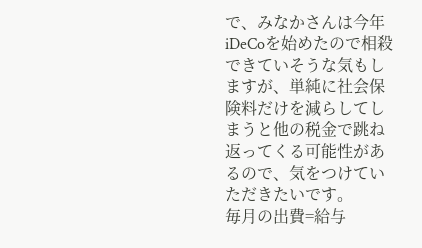で、みなかさんは今年iDeCoを始めたので相殺できていそうな気もしますが、単純に社会保険料だけを減らしてしまうと他の税金で跳ね返ってくる可能性があるので、気をつけていただきたいです。
毎月の出費=給与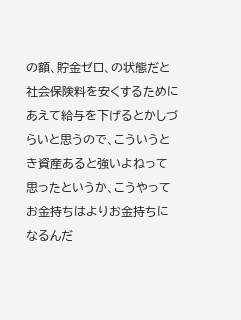の額、貯金ゼロ、の状態だと社会保険料を安くするためにあえて給与を下げるとかしづらいと思うので、こういうとき資産あると強いよねって思ったというか、こうやってお金持ちはよりお金持ちになるんだ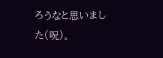ろうなと思いました(呪)。